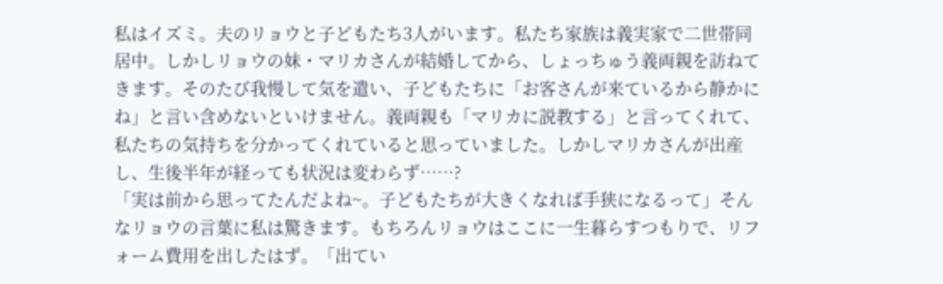私はイズミ。夫のリョウと子どもたち3人がいます。私たち家族は義実家で二世帯同居中。しかしリョウの妹・マリカさんが結婚してから、しょっちゅう義両親を訪ねてきます。そのたび我慢して気を遣い、子どもたちに「お客さんが来ているから静かにね」と言い含めないといけません。義両親も「マリカに説教する」と言ってくれて、私たちの気持ちを分かってくれていると思っていました。しかしマリカさんが出産し、生後半年が経っても状況は変わらず……?
「実は前から思ってたんだよね~。子どもたちが大きくなれば手狭になるって」そんなリョウの言葉に私は驚きます。もちろんリョウはここに一生暮らすつもりで、リフォーム費用を出したはず。「出てい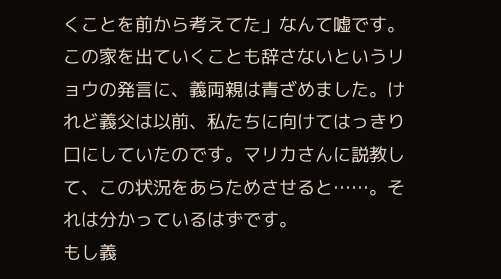くことを前から考えてた」なんて嘘です。
この家を出ていくことも辞さないというリョウの発言に、義両親は青ざめました。けれど義父は以前、私たちに向けてはっきり口にしていたのです。マリカさんに説教して、この状況をあらためさせると……。それは分かっているはずです。
もし義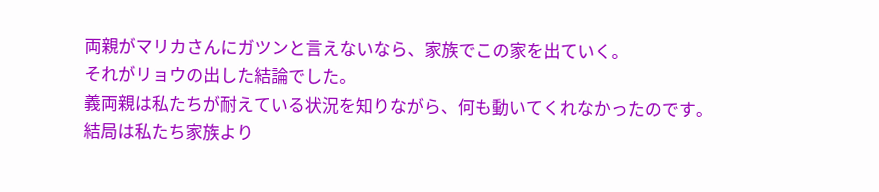両親がマリカさんにガツンと言えないなら、家族でこの家を出ていく。
それがリョウの出した結論でした。
義両親は私たちが耐えている状況を知りながら、何も動いてくれなかったのです。
結局は私たち家族より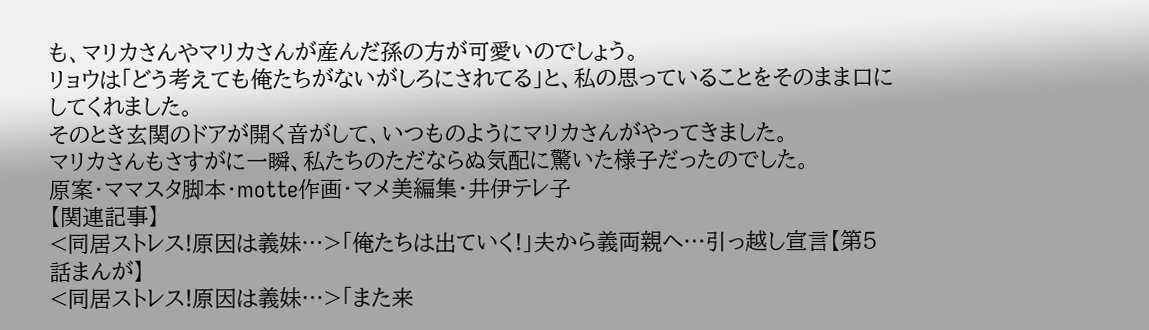も、マリカさんやマリカさんが産んだ孫の方が可愛いのでしょう。
リョウは「どう考えても俺たちがないがしろにされてる」と、私の思っていることをそのまま口にしてくれました。
そのとき玄関のドアが開く音がして、いつものようにマリカさんがやってきました。
マリカさんもさすがに一瞬、私たちのただならぬ気配に驚いた様子だったのでした。
原案・ママスタ脚本・motte作画・マメ美編集・井伊テレ子
【関連記事】
<同居ストレス!原因は義妹…>「俺たちは出ていく!」夫から義両親へ…引っ越し宣言【第5話まんが】
<同居ストレス!原因は義妹…>「また来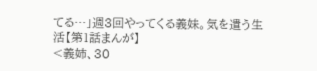てる…」週3回やってくる義妹。気を遣う生活【第1話まんが】
<義姉、30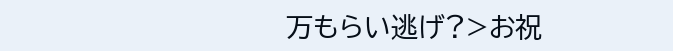万もらい逃げ?>お祝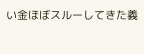い金ほぼスルーしてきた義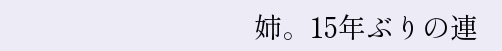姉。15年ぶりの連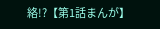絡!?【第1話まんが】